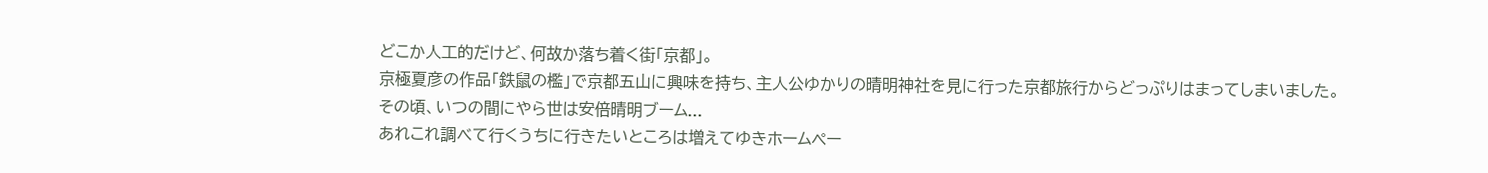どこか人工的だけど、何故か落ち着く街「京都」。
京極夏彦の作品「鉄鼠の檻」で京都五山に興味を持ち、主人公ゆかりの晴明神社を見に行った京都旅行からどっぷりはまってしまいました。
その頃、いつの間にやら世は安倍晴明ブーム...
あれこれ調べて行くうちに行きたいところは増えてゆきホームペー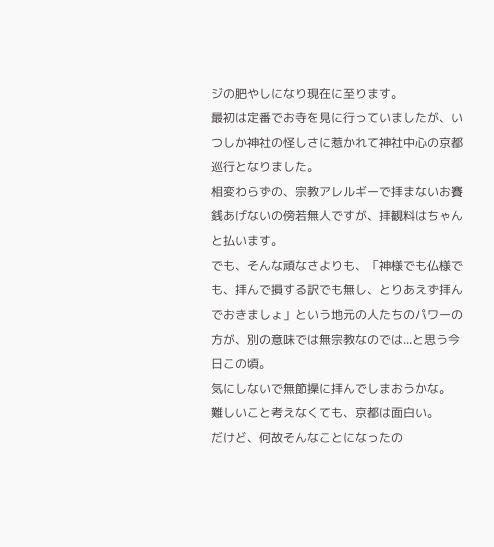ジの肥やしになり現在に至ります。
最初は定番でお寺を見に行っていましたが、いつしか神社の怪しさに惹かれて神社中心の京都巡行となりました。
相変わらずの、宗教アレルギーで拝まないお賽銭あげないの傍若無人ですが、拝観料はちゃんと払います。
でも、そんな頑なさよりも、「神様でも仏様でも、拝んで損する訳でも無し、とりあえず拝んでおきましょ」という地元の人たちのパワーの方が、別の意味では無宗教なのでは...と思う今日この頃。
気にしないで無節操に拝んでしまおうかな。
難しいこと考えなくても、京都は面白い。
だけど、何故そんなことになったの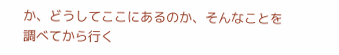か、どうしてここにあるのか、そんなことを調べてから行く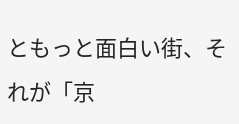ともっと面白い街、それが「京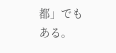都」でもある。